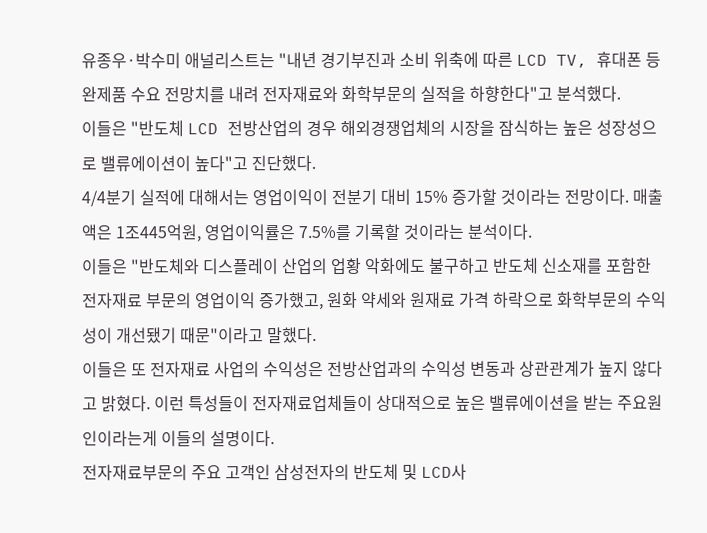유종우·박수미 애널리스트는 "내년 경기부진과 소비 위축에 따른 LCD TV, 휴대폰 등 완제품 수요 전망치를 내려 전자재료와 화학부문의 실적을 하향한다"고 분석했다.
이들은 "반도체 LCD 전방산업의 경우 해외경쟁업체의 시장을 잠식하는 높은 성장성으로 밸류에이션이 높다"고 진단했다.
4/4분기 실적에 대해서는 영업이익이 전분기 대비 15% 증가할 것이라는 전망이다. 매출액은 1조445억원, 영업이익률은 7.5%를 기록할 것이라는 분석이다.
이들은 "반도체와 디스플레이 산업의 업황 악화에도 불구하고 반도체 신소재를 포함한 전자재료 부문의 영업이익 증가했고, 원화 약세와 원재료 가격 하락으로 화학부문의 수익성이 개선됐기 때문"이라고 말했다.
이들은 또 전자재료 사업의 수익성은 전방산업과의 수익성 변동과 상관관계가 높지 않다고 밝혔다. 이런 특성들이 전자재료업체들이 상대적으로 높은 밸류에이션을 받는 주요원인이라는게 이들의 설명이다.
전자재료부문의 주요 고객인 삼성전자의 반도체 및 LCD사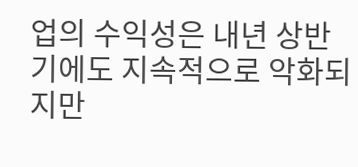업의 수익성은 내년 상반기에도 지속적으로 악화되지만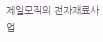제일모직의 전자재료사업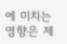에 미치는 영향은 제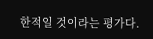한적일 것이라는 평가다.